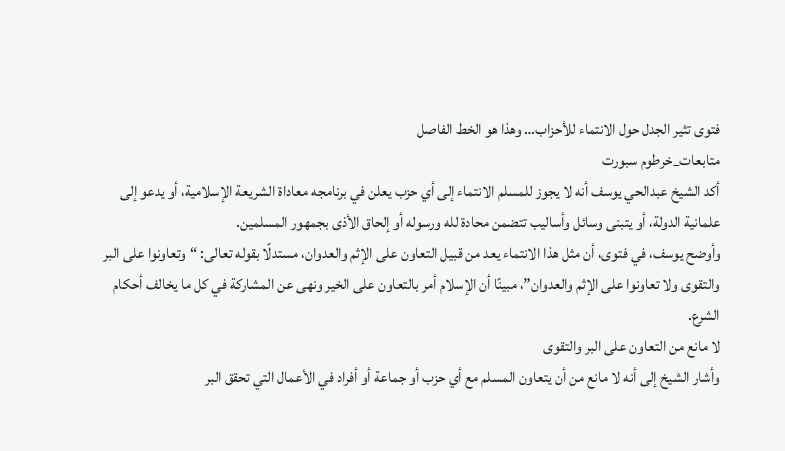فتوى تثير الجدل حول الانتماء للأحزاب… وهذا هو الخط الفاصل
متابعات_خرطوم سبورت
أكد الشيخ عبدالحي يوسف أنه لا يجوز للمسلم الانتماء إلى أي حزب يعلن في برنامجه معاداة الشريعة الإسلامية، أو يدعو إلى علمانية الدولة، أو يتبنى وسائل وأساليب تتضمن محادة لله ورسوله أو إلحاق الأذى بجمهور المسلمين.
وأوضح يوسف، في فتوى، أن مثل هذا الانتماء يعد من قبيل التعاون على الإثم والعدوان، مستدلًا بقوله تعالى: “وتعاونوا على البر والتقوى ولا تعاونوا على الإثم والعدوان”، مبينًا أن الإسلام أمر بالتعاون على الخير ونهى عن المشاركة في كل ما يخالف أحكام الشرع.
لا مانع من التعاون على البر والتقوى
وأشار الشيخ إلى أنه لا مانع من أن يتعاون المسلم مع أي حزب أو جماعة أو أفراد في الأعمال التي تحقق البر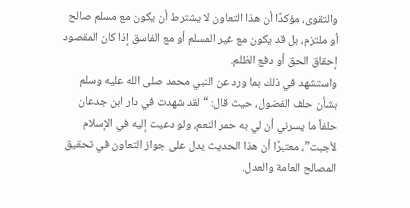والتقوى، مؤكدًا أن هذا التعاون لا يشترط أن يكون مع مسلم صالح أو ملتزم، بل قد يكون مع غير المسلم أو مع الفاسق إذا كان المقصود إحقاق الحق أو دفع الظلم.
واستشهد في ذلك بما ورد عن النبي محمد صلى الله عليه وسلم بشأن حلف الفضول، حيث قال: “لقد شهدت في دار ابن جدعان حلفاً ما يسرني أن لي به حمر النعم، ولو دعيت إليه في الإسلام لأجبت”، معتبرًا أن هذا الحديث يدل على جواز التعاون في تحقيق المصالح العامة والعدل.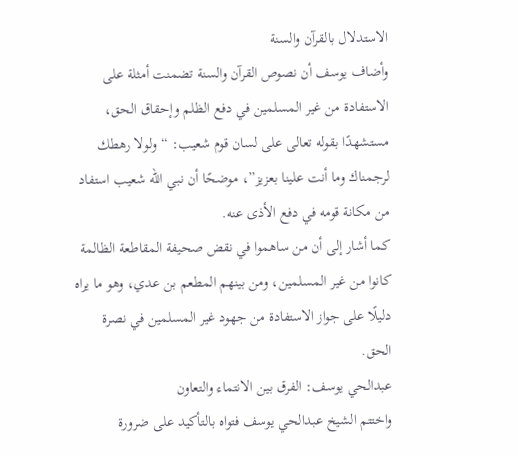الاستدلال بالقرآن والسنة
وأضاف يوسف أن نصوص القرآن والسنة تضمنت أمثلة على الاستفادة من غير المسلمين في دفع الظلم وإحقاق الحق، مستشهدًا بقوله تعالى على لسان قوم شعيب: “ولولا رهطك لرجمناك وما أنت علينا بعزيز”، موضحًا أن نبي الله شعيب استفاد من مكانة قومه في دفع الأذى عنه.
كما أشار إلى أن من ساهموا في نقض صحيفة المقاطعة الظالمة كانوا من غير المسلمين، ومن بينهم المطعم بن عدي، وهو ما يراه دليلًا على جواز الاستفادة من جهود غير المسلمين في نصرة الحق.
عبدالحي يوسف: الفرق بين الانتماء والتعاون
واختتم الشيخ عبدالحي يوسف فتواه بالتأكيد على ضرورة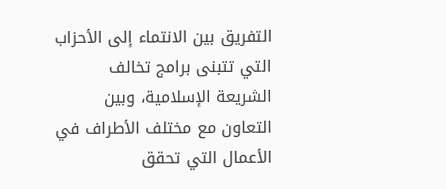التفريق بين الانتماء إلى الأحزاب التي تتبنى برامج تخالف الشريعة الإسلامية، وبين التعاون مع مختلف الأطراف في الأعمال التي تحقق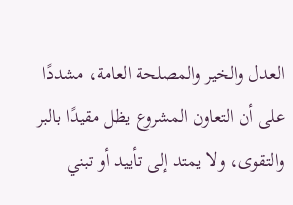العدل والخير والمصلحة العامة، مشددًا على أن التعاون المشروع يظل مقيدًا بالبر والتقوى، ولا يمتد إلى تأييد أو تبني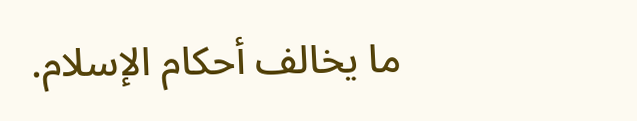ما يخالف أحكام الإسلام.